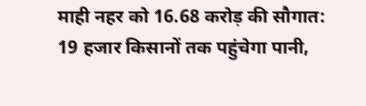माही नहर को 16.68 करोड़ की सौगात: 19 हजार किसानों तक पहुंचेगा पानी,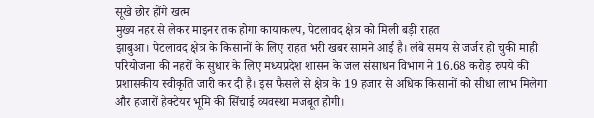सूखे छोर होंगे खत्म
मुख्य नहर से लेकर माइनर तक होगा कायाकल्प, पेटलावद क्षेत्र को मिली बड़ी राहत
झाबुआ। पेटलावद क्षेत्र के किसानों के लिए राहत भरी खबर सामने आई है। लंबे समय से जर्जर हो चुकी माही परियोजना की नहरों के सुधार के लिए मध्यप्रदेश शासन के जल संसाधन विभाग ने 16.68 करोड़ रुपये की प्रशासकीय स्वीकृति जारी कर दी है। इस फैसले से क्षेत्र के 19 हजार से अधिक किसानों को सीधा लाभ मिलेगा और हजारों हेक्टेयर भूमि की सिंचाई व्यवस्था मजबूत होगी।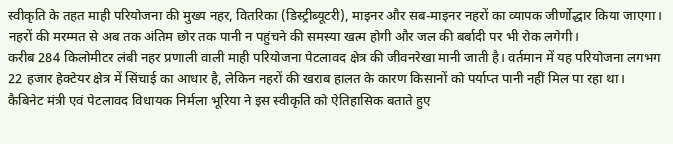स्वीकृति के तहत माही परियोजना की मुख्य नहर, वितरिका (डिस्ट्रीब्यूटरी), माइनर और सब-माइनर नहरों का व्यापक जीर्णोद्धार किया जाएगा। नहरों की मरम्मत से अब तक अंतिम छोर तक पानी न पहुंचने की समस्या खत्म होगी और जल की बर्बादी पर भी रोक लगेगी।
करीब 284 किलोमीटर लंबी नहर प्रणाली वाली माही परियोजना पेटलावद क्षेत्र की जीवनरेखा मानी जाती है। वर्तमान में यह परियोजना लगभग 22 हजार हेक्टेयर क्षेत्र में सिंचाई का आधार है, लेकिन नहरों की खराब हालत के कारण किसानों को पर्याप्त पानी नहीं मिल पा रहा था।
कैबिनेट मंत्री एवं पेटलावद विधायक निर्मला भूरिया ने इस स्वीकृति को ऐतिहासिक बताते हुए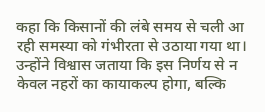कहा कि किसानों की लंबे समय से चली आ रही समस्या को गंभीरता से उठाया गया था। उन्होंने विश्वास जताया कि इस निर्णय से न केवल नहरों का कायाकल्प होगा, बल्कि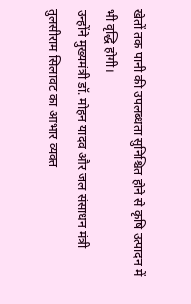खेतों तक पानी की उपलब्धता सुनिश्चित होने से कृषि उत्पादन में भी वृद्धि होगी।
उन्होंने मुख्यमंत्री डॉ. मोहन यादव और जल संसाधन मंत्री तुलसीराम सिलावट का आभार व्यक्त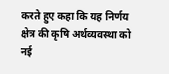करते हुए कहा कि यह निर्णय क्षेत्र की कृषि अर्थव्यवस्था को नई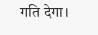गति देगा।